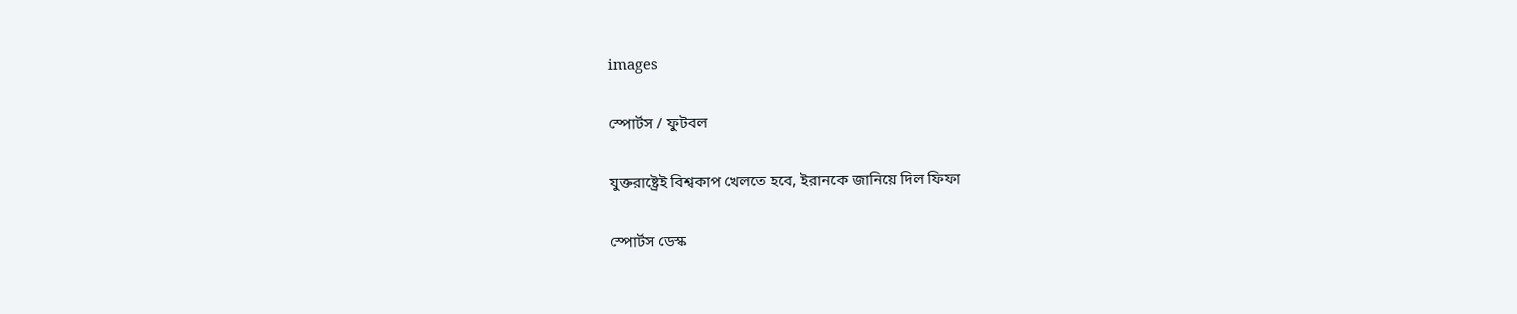images

স্পোর্টস / ফুটবল

যুক্তরাষ্ট্রেই বিশ্বকাপ খেলতে হবে, ইরানকে জানিয়ে দিল ফিফা

স্পোর্টস ডেস্ক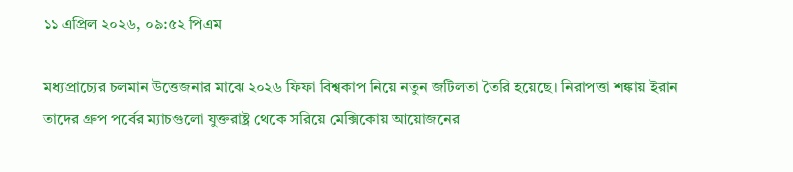১১ এপ্রিল ২০২৬, ০৯:৫২ পিএম

মধ্যপ্রাচ্যের চলমান উত্তেজনার মাঝে ২০২৬ ফিফা বিশ্বকাপ নিয়ে নতুন জটিলতা তৈরি হয়েছে। নিরাপত্তা শঙ্কায় ইরান তাদের গ্রুপ পর্বের ম্যাচগুলো যুক্তরাষ্ট্র থেকে সরিয়ে মেক্সিকোয় আয়োজনের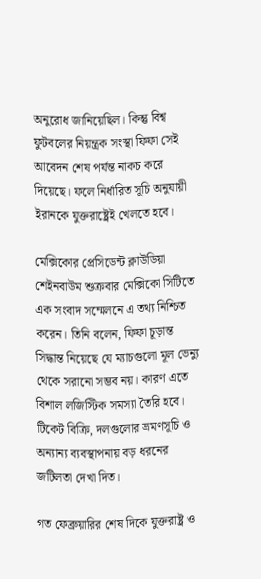অনুরোধ জানিয়েছিল। কিন্তু বিশ্ব ফুটবলের নিয়ন্ত্রক সংস্থা ফিফা সেই আবেদন শেষ পর্যন্ত নাকচ করে দিয়েছে। ফলে নির্ধারিত সূচি অনুযায়ী ইরানকে যুক্তরাষ্ট্রেই খেলতে হবে।

মেক্সিকোর প্রেসিডেন্ট ক্লাউডিয়া শেইনবাউম শুক্রবার মেক্সিকো সিটিতে এক সংবাদ সম্মেলনে এ তথ্য নিশ্চিত করেন। তিনি বলেন, ফিফা চূড়ান্ত সিদ্ধান্ত নিয়েছে যে ম্যাচগুলো মূল ভেন্যু থেকে সরানো সম্ভব নয়। কারণ এতে বিশাল লজিস্টিক সমস্যা তৈরি হবে। টিকেট বিক্রি, দলগুলোর ভ্রমণসূচি ও অন্যান্য ব্যবস্থাপনায় বড় ধরনের জটিলতা দেখা দিত।

গত ফেব্রুয়ারির শেষ দিকে যুক্তরাষ্ট্র ও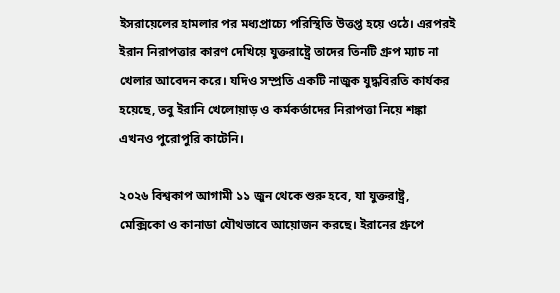ইসরায়েলের হামলার পর মধ্যপ্রাচ্যে পরিস্থিতি উত্তপ্ত হয়ে ওঠে। এরপরই ইরান নিরাপত্তার কারণ দেখিয়ে যুক্তরাষ্ট্রে তাদের তিনটি গ্রুপ ম্যাচ না খেলার আবেদন করে। যদিও সম্প্রতি একটি নাজুক যুদ্ধবিরতি কার্যকর হয়েছে, তবু ইরানি খেলোয়াড় ও কর্মকর্তাদের নিরাপত্তা নিয়ে শঙ্কা এখনও পুরোপুরি কাটেনি।

২০২৬ বিশ্বকাপ আগামী ১১ জুন থেকে শুরু হবে, যা যুক্তরাষ্ট্র, মেক্সিকো ও কানাডা যৌথভাবে আয়োজন করছে। ইরানের গ্রুপে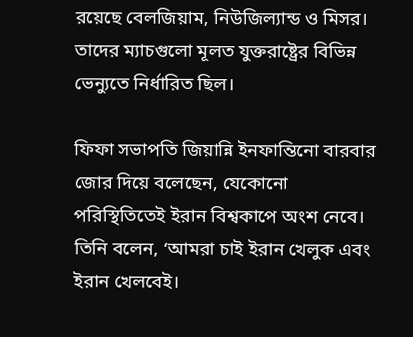রয়েছে বেলজিয়াম, নিউজিল্যান্ড ও মিসর। তাদের ম্যাচগুলো মূলত যুক্তরাষ্ট্রের বিভিন্ন ভেন্যুতে নির্ধারিত ছিল।

ফিফা সভাপতি জিয়ান্নি ইনফান্তিনো বারবার জোর দিয়ে বলেছেন, যেকোনো পরিস্থিতিতেই ইরান বিশ্বকাপে অংশ নেবে। তিনি বলেন, ‘আমরা চাই ইরান খেলুক এবং ইরান খেলবেই।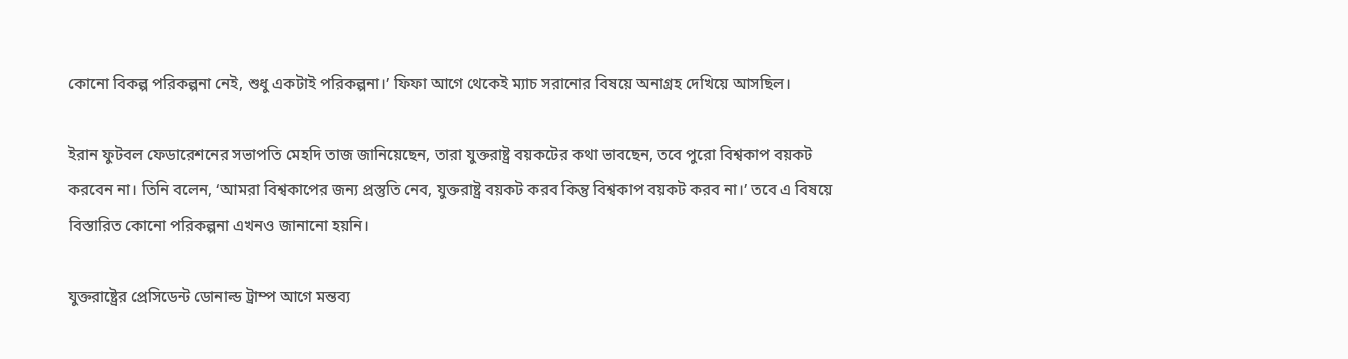কোনো বিকল্প পরিকল্পনা নেই, শুধু একটাই পরিকল্পনা।’ ফিফা আগে থেকেই ম্যাচ সরানোর বিষয়ে অনাগ্রহ দেখিয়ে আসছিল।

ইরান ফুটবল ফেডারেশনের সভাপতি মেহদি তাজ জানিয়েছেন, তারা যুক্তরাষ্ট্র বয়কটের কথা ভাবছেন, তবে পুরো বিশ্বকাপ বয়কট করবেন না। তিনি বলেন, ‘আমরা বিশ্বকাপের জন্য প্রস্তুতি নেব, যুক্তরাষ্ট্র বয়কট করব কিন্তু বিশ্বকাপ বয়কট করব না।’ তবে এ বিষয়ে বিস্তারিত কোনো পরিকল্পনা এখনও জানানো হয়নি।

যুক্তরাষ্ট্রের প্রেসিডেন্ট ডোনাল্ড ট্রাম্প আগে মন্তব্য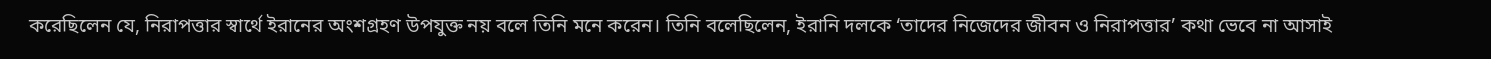করেছিলেন যে, নিরাপত্তার স্বার্থে ইরানের অংশগ্রহণ উপযুক্ত নয় বলে তিনি মনে করেন। তিনি বলেছিলেন, ইরানি দলকে ‘তাদের নিজেদের জীবন ও নিরাপত্তার’ কথা ভেবে না আসাই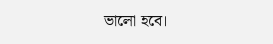ভালো হবে।